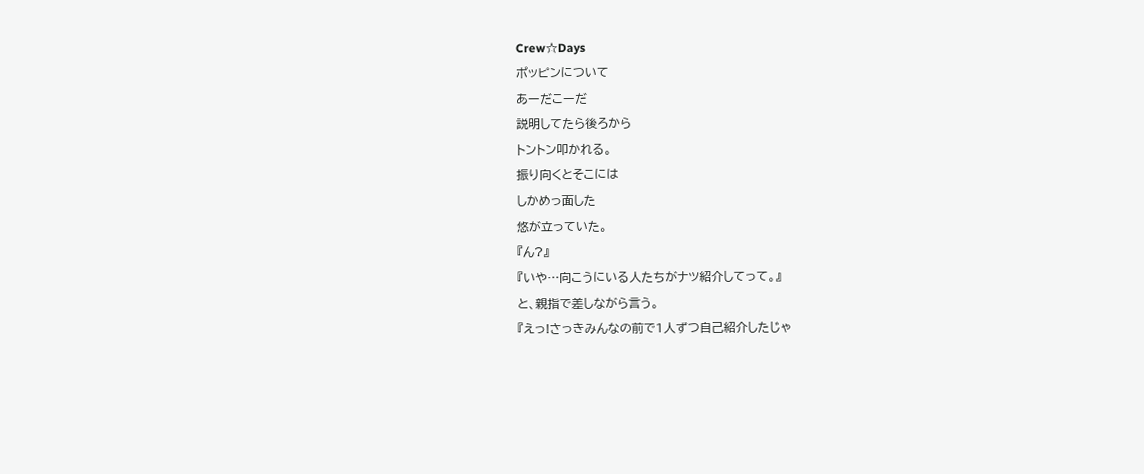Crew☆Days
ポッピンについて
あーだこーだ
説明してたら後ろから
トントン叩かれる。
振り向くとそこには
しかめっ面した
悠が立っていた。
『ん?』
『いや…向こうにいる人たちがナツ紹介してって。』
と、親指で差しながら言う。
『えっ!さっきみんなの前で1人ずつ自己紹介したじゃ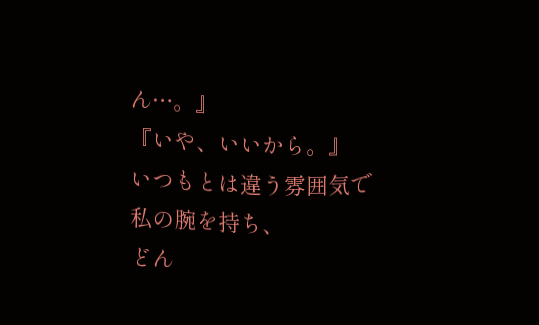ん…。』
『いや、いいから。』
いつもとは違う雰囲気で
私の腕を持ち、
どん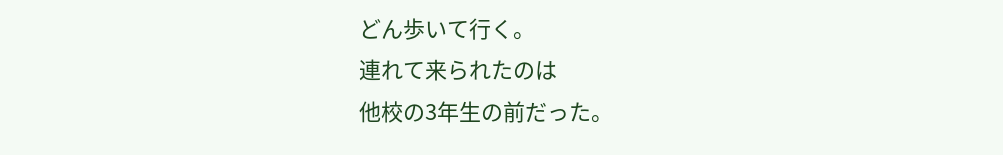どん歩いて行く。
連れて来られたのは
他校の3年生の前だった。